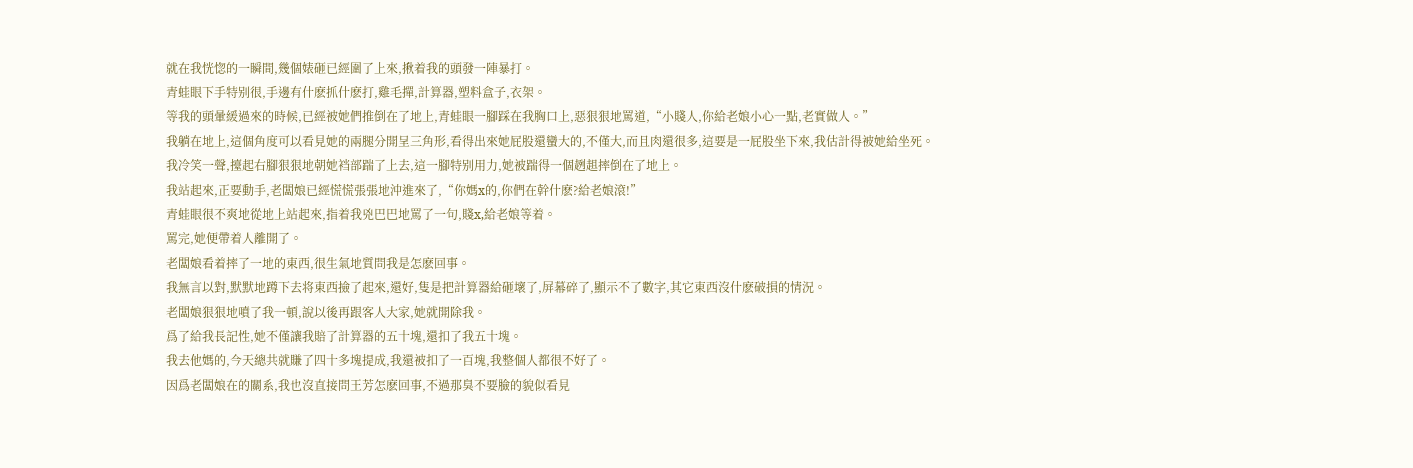就在我恍惚的一瞬間,幾個婊砸已經圍了上來,揪着我的頭發一陣暴打。
青蛙眼下手特别很,手邊有什麽抓什麽打,雞毛撣,計算器,塑料盒子,衣架。
等我的頭暈緩過來的時候,已經被她們推倒在了地上,青蛙眼一腳踩在我胸口上,惡狠狠地罵道,“小賤人,你給老娘小心一點,老實做人。”
我躺在地上,這個角度可以看見她的兩腿分開呈三角形,看得出來她屁股還蠻大的,不僅大,而且肉還很多,這要是一屁股坐下來,我估計得被她給坐死。
我冷笑一聲,擡起右腳狠狠地朝她裆部踹了上去,這一腳特别用力,她被踹得一個趔趄摔倒在了地上。
我站起來,正要動手,老闆娘已經慌慌張張地沖進來了,“你媽x的,你們在幹什麽?給老娘滾!”
青蛙眼很不爽地從地上站起來,指着我兇巴巴地罵了一句,賤x,給老娘等着。
罵完,她便帶着人離開了。
老闆娘看着摔了一地的東西,很生氣地質問我是怎麽回事。
我無言以對,默默地蹲下去将東西撿了起來,還好,隻是把計算器給砸壞了,屏幕碎了,顯示不了數字,其它東西沒什麽破損的情況。
老闆娘狠狠地噴了我一頓,說以後再跟客人大家,她就開除我。
爲了給我長記性,她不僅讓我賠了計算器的五十塊,還扣了我五十塊。
我去他媽的,今天總共就賺了四十多塊提成,我還被扣了一百塊,我整個人都很不好了。
因爲老闆娘在的關系,我也沒直接問王芳怎麽回事,不過那臭不要臉的貌似看見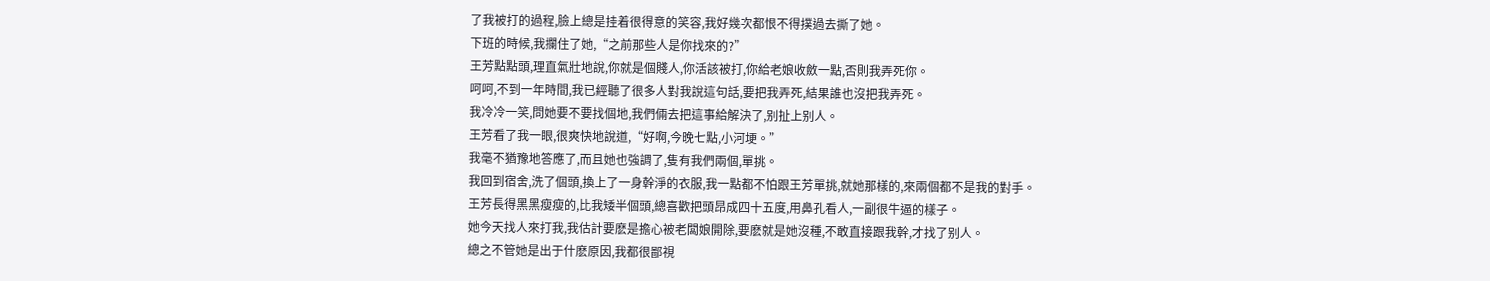了我被打的過程,臉上總是挂着很得意的笑容,我好幾次都恨不得撲過去撕了她。
下班的時候,我攔住了她,“之前那些人是你找來的?”
王芳點點頭,理直氣壯地說,你就是個賤人,你活該被打,你給老娘收斂一點,否則我弄死你。
呵呵,不到一年時間,我已經聽了很多人對我說這句話,要把我弄死,結果誰也沒把我弄死。
我冷冷一笑,問她要不要找個地,我們倆去把這事給解決了,别扯上别人。
王芳看了我一眼,很爽快地說道,“好啊,今晚七點,小河埂。”
我毫不猶豫地答應了,而且她也強調了,隻有我們兩個,單挑。
我回到宿舍,洗了個頭,換上了一身幹淨的衣服,我一點都不怕跟王芳單挑,就她那樣的,來兩個都不是我的對手。
王芳長得黑黑瘦瘦的,比我矮半個頭,總喜歡把頭昂成四十五度,用鼻孔看人,一副很牛逼的樣子。
她今天找人來打我,我估計要麽是擔心被老闆娘開除,要麽就是她沒種,不敢直接跟我幹,才找了别人。
總之不管她是出于什麽原因,我都很鄙視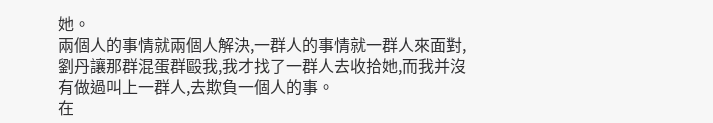她。
兩個人的事情就兩個人解決,一群人的事情就一群人來面對,劉丹讓那群混蛋群毆我,我才找了一群人去收拾她,而我并沒有做過叫上一群人,去欺負一個人的事。
在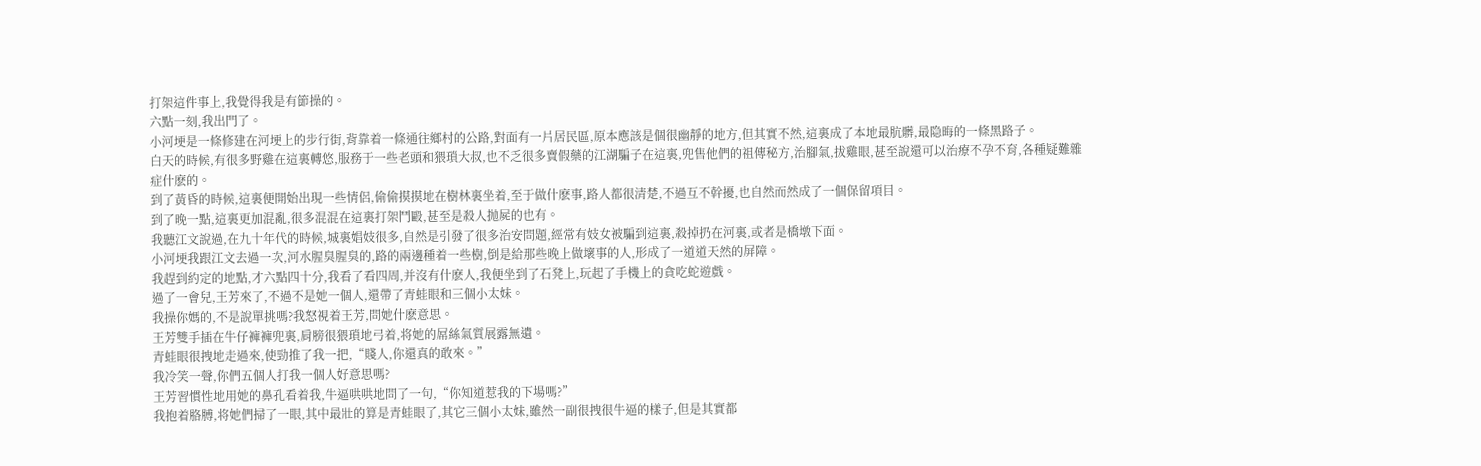打架這件事上,我覺得我是有節操的。
六點一刻,我出門了。
小河埂是一條修建在河埂上的步行街,背靠着一條通往鄉村的公路,對面有一片居民區,原本應該是個很幽靜的地方,但其實不然,這裏成了本地最肮髒,最隐晦的一條黑路子。
白天的時候,有很多野雞在這裏轉悠,服務于一些老頭和猥瑣大叔,也不乏很多賣假藥的江湖騙子在這裏,兜售他們的祖傳秘方,治腳氣,拔雞眼,甚至說還可以治療不孕不育,各種疑難雜症什麽的。
到了黃昏的時候,這裏便開始出現一些情侶,偷偷摸摸地在樹林裏坐着,至于做什麽事,路人都很清楚,不過互不幹擾,也自然而然成了一個保留項目。
到了晚一點,這裏更加混亂,很多混混在這裏打架鬥毆,甚至是殺人抛屍的也有。
我聽江文說過,在九十年代的時候,城裏娼妓很多,自然是引發了很多治安問題,經常有妓女被騙到這裏,殺掉扔在河裏,或者是橋墩下面。
小河埂我跟江文去過一次,河水腥臭腥臭的,路的兩邊種着一些樹,倒是給那些晚上做壞事的人,形成了一道道天然的屏障。
我趕到約定的地點,才六點四十分,我看了看四周,并沒有什麽人,我便坐到了石凳上,玩起了手機上的貪吃蛇遊戲。
過了一會兒,王芳來了,不過不是她一個人,還帶了青蛙眼和三個小太妹。
我操你媽的,不是說單挑嗎?我怒視着王芳,問她什麽意思。
王芳雙手插在牛仔褲褲兜裏,肩膀很猥瑣地弓着,将她的屌絲氣質展露無遺。
青蛙眼很拽地走過來,使勁推了我一把,“賤人,你還真的敢來。”
我冷笑一聲,你們五個人打我一個人好意思嗎?
王芳習慣性地用她的鼻孔看着我,牛逼哄哄地問了一句,“你知道惹我的下場嗎?”
我抱着胳膊,将她們掃了一眼,其中最壯的算是青蛙眼了,其它三個小太妹,雖然一副很拽很牛逼的樣子,但是其實都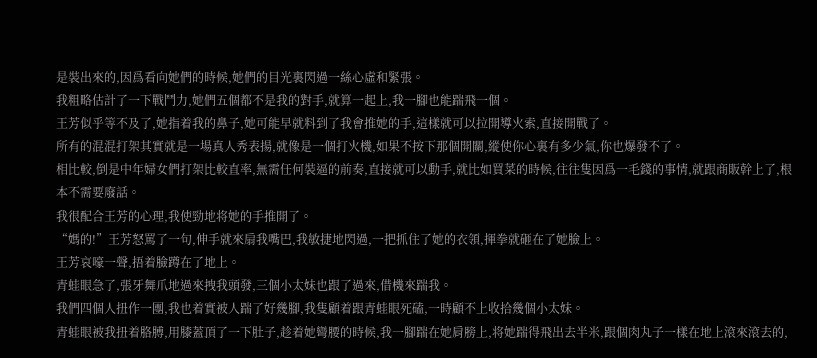是裝出來的,因爲看向她們的時候,她們的目光裏閃過一絲心虛和緊張。
我粗略估計了一下戰鬥力,她們五個都不是我的對手,就算一起上,我一腳也能踹飛一個。
王芳似乎等不及了,她指着我的鼻子,她可能早就料到了我會推她的手,這樣就可以拉開導火索,直接開戰了。
所有的混混打架其實就是一場真人秀表揚,就像是一個打火機,如果不按下那個開關,縱使你心裏有多少氣,你也爆發不了。
相比較,倒是中年婦女們打架比較直率,無需任何裝逼的前奏,直接就可以動手,就比如買菜的時候,往往隻因爲一毛錢的事情,就跟商販幹上了,根本不需要廢話。
我很配合王芳的心理,我使勁地将她的手推開了。
“媽的!”王芳怒罵了一句,伸手就來扇我嘴巴,我敏捷地閃過,一把抓住了她的衣領,揮拳就砸在了她臉上。
王芳哀嚎一聲,捂着臉蹲在了地上。
青蛙眼急了,張牙舞爪地過來拽我頭發,三個小太妹也跟了過來,借機來踹我。
我們四個人扭作一團,我也着實被人踹了好幾腳,我隻顧着跟青蛙眼死磕,一時顧不上收拾幾個小太妹。
青蛙眼被我扭着胳膊,用膝蓋頂了一下肚子,趁着她彎腰的時候,我一腳踹在她肩膀上,将她踹得飛出去半米,跟個肉丸子一樣在地上滾來滾去的,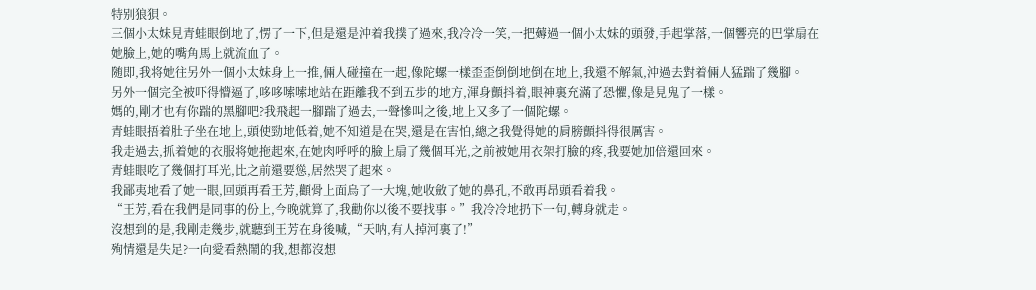特别狼狽。
三個小太妹見青蛙眼倒地了,愣了一下,但是還是沖着我撲了過來,我冷冷一笑,一把薅過一個小太妹的頭發,手起掌落,一個響亮的巴掌扇在她臉上,她的嘴角馬上就流血了。
随即,我将她往另外一個小太妹身上一推,倆人碰撞在一起,像陀螺一樣歪歪倒倒地倒在地上,我還不解氣,沖過去對着倆人猛踹了幾腳。
另外一個完全被吓得懵逼了,哆哆嗦嗦地站在距離我不到五步的地方,渾身顫抖着,眼神裏充滿了恐懼,像是見鬼了一樣。
媽的,剛才也有你踹的黑腳吧?我飛起一腳踹了過去,一聲慘叫之後,地上又多了一個陀螺。
青蛙眼捂着肚子坐在地上,頭使勁地低着,她不知道是在哭,還是在害怕,總之我覺得她的肩膀顫抖得很厲害。
我走過去,抓着她的衣服将她拖起來,在她肉呼呼的臉上扇了幾個耳光,之前被她用衣架打臉的疼,我要她加倍還回來。
青蛙眼吃了幾個打耳光,比之前還要慫,居然哭了起來。
我鄙夷地看了她一眼,回頭再看王芳,顴骨上面烏了一大塊,她收斂了她的鼻孔,不敢再昂頭看着我。
“王芳,看在我們是同事的份上,今晚就算了,我勸你以後不要找事。”我冷冷地扔下一句,轉身就走。
沒想到的是,我剛走幾步,就聽到王芳在身後喊,“天呐,有人掉河裏了!”
殉情還是失足?一向愛看熱鬧的我,想都沒想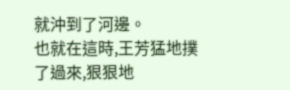就沖到了河邊。
也就在這時,王芳猛地撲了過來,狠狠地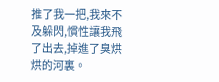推了我一把,我來不及躲閃,慣性讓我飛了出去,掉進了臭烘烘的河裏。